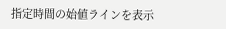指定時間の始値ラインを表示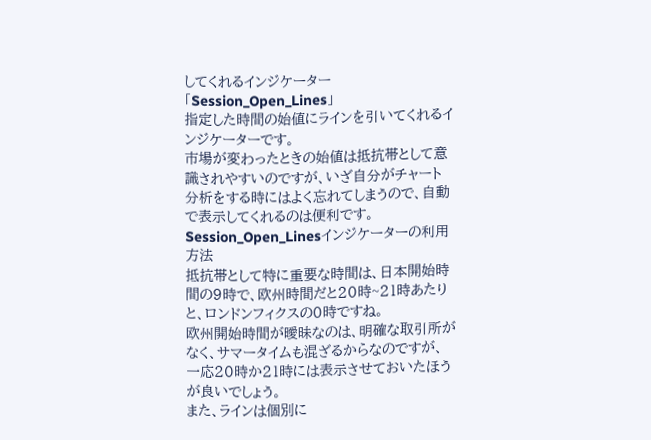してくれるインジケーター「Session_Open_Lines」
指定した時間の始値にラインを引いてくれるインジケーターです。
市場が変わったときの始値は抵抗帯として意識されやすいのですが、いざ自分がチャート分析をする時にはよく忘れてしまうので、自動で表示してくれるのは便利です。
Session_Open_Linesインジケーターの利用方法
抵抗帯として特に重要な時間は、日本開始時間の9時で、欧州時間だと20時~21時あたりと、ロンドンフィクスの0時ですね。
欧州開始時間が曖昧なのは、明確な取引所がなく、サマータイムも混ざるからなのですが、一応20時か21時には表示させておいたほうが良いでしょう。
また、ラインは個別に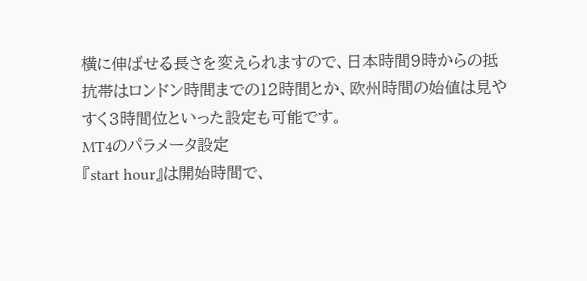横に伸ばせる長さを変えられますので、日本時間9時からの抵抗帯はロンドン時間までの12時間とか、欧州時間の始値は見やすく3時間位といった設定も可能です。
MT4のパラメータ設定
『start hour』は開始時間で、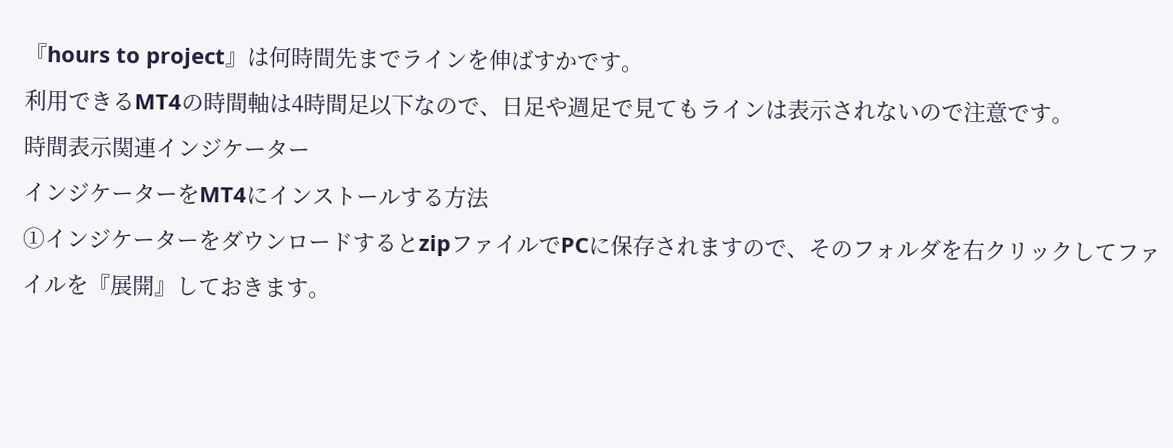『hours to project』は何時間先までラインを伸ばすかです。
利用できるMT4の時間軸は4時間足以下なので、日足や週足で見てもラインは表示されないので注意です。
時間表示関連インジケーター
インジケーターをMT4にインストールする方法
①インジケーターをダウンロードするとzipファイルでPCに保存されますので、そのフォルダを右クリックしてファイルを『展開』しておきます。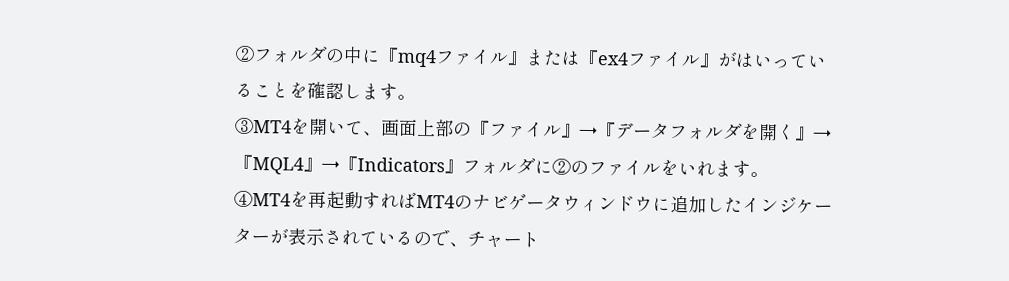②フォルダの中に『mq4ファイル』または『ex4ファイル』がはいっていることを確認します。
③MT4を開いて、画面上部の『ファイル』→『データフォルダを開く』→『MQL4』→『Indicators』フォルダに②のファイルをいれます。
④MT4を再起動すればMT4のナビゲータウィンドウに追加したインジケーターが表示されているので、チャート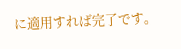に適用すれば完了です。